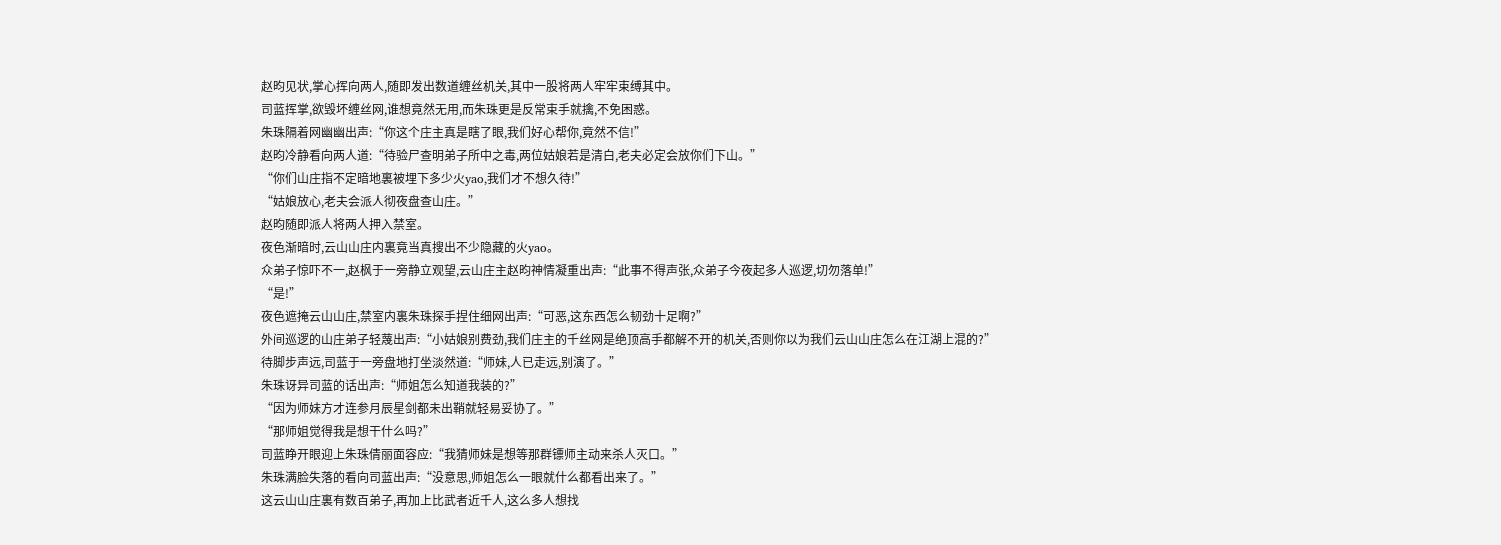赵昀见状,掌心挥向两人,随即发出数道缠丝机关,其中一股将两人牢牢束缚其中。
司蓝挥掌,欲毁坏缠丝网,谁想竟然无用,而朱珠更是反常束手就擒,不免困惑。
朱珠隔着网幽幽出声:“你这个庄主真是瞎了眼,我们好心帮你,竟然不信!”
赵昀冷静看向两人道:“待验尸查明弟子所中之毒,两位姑娘若是清白,老夫必定会放你们下山。”
“你们山庄指不定暗地裏被埋下多少火yao,我们才不想久待!”
“姑娘放心,老夫会派人彻夜盘查山庄。”
赵昀随即派人将两人押入禁室。
夜色渐暗时,云山山庄内裏竟当真搜出不少隐藏的火yao。
众弟子惊吓不一,赵枫于一旁静立观望,云山庄主赵昀神情凝重出声:“此事不得声张,众弟子今夜起多人巡逻,切勿落单!”
“是!”
夜色遮掩云山山庄,禁室内裏朱珠探手捏住细网出声:“可恶,这东西怎么韧劲十足啊?”
外间巡逻的山庄弟子轻蔑出声:“小姑娘别费劲,我们庄主的千丝网是绝顶高手都解不开的机关,否则你以为我们云山山庄怎么在江湖上混的?”
待脚步声远,司蓝于一旁盘地打坐淡然道:“师妹,人已走远,别演了。”
朱珠讶异司蓝的话出声:“师姐怎么知道我装的?”
“因为师妹方才连参月辰星剑都未出鞘就轻易妥协了。”
“那师姐觉得我是想干什么吗?”
司蓝睁开眼迎上朱珠倩丽面容应:“我猜师妹是想等那群镖师主动来杀人灭口。”
朱珠满脸失落的看向司蓝出声:“没意思,师姐怎么一眼就什么都看出来了。”
这云山山庄裏有数百弟子,再加上比武者近千人,这么多人想找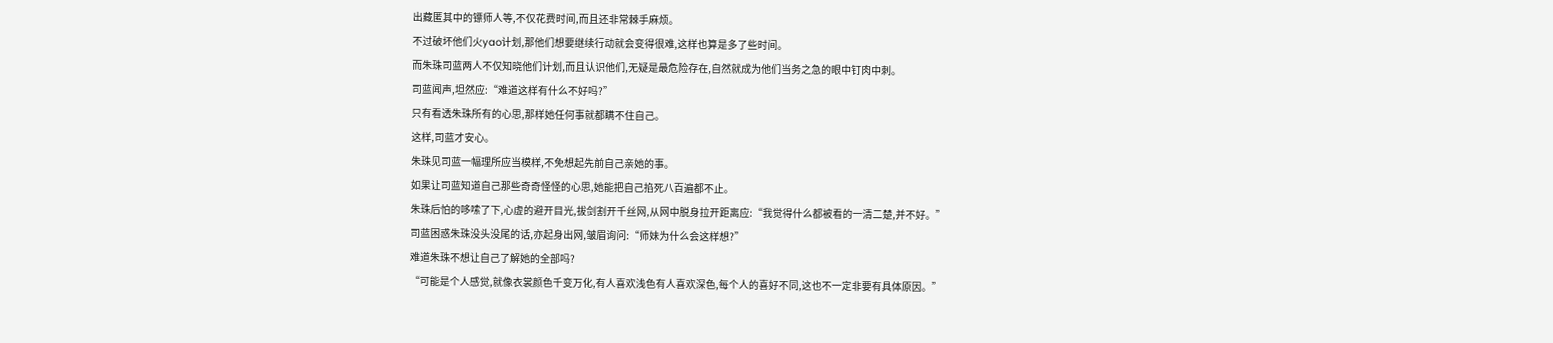出藏匿其中的镖师人等,不仅花费时间,而且还非常棘手麻烦。
不过破坏他们火yao计划,那他们想要继续行动就会变得很难,这样也算是多了些时间。
而朱珠司蓝两人不仅知晓他们计划,而且认识他们,无疑是最危险存在,自然就成为他们当务之急的眼中钉肉中刺。
司蓝闻声,坦然应:“难道这样有什么不好吗?”
只有看透朱珠所有的心思,那样她任何事就都瞒不住自己。
这样,司蓝才安心。
朱珠见司蓝一幅理所应当模样,不免想起先前自己亲她的事。
如果让司蓝知道自己那些奇奇怪怪的心思,她能把自己掐死八百遍都不止。
朱珠后怕的哆嗦了下,心虚的避开目光,拔剑割开千丝网,从网中脱身拉开距离应:“我觉得什么都被看的一清二楚,并不好。”
司蓝困惑朱珠没头没尾的话,亦起身出网,皱眉询问:“师妹为什么会这样想?”
难道朱珠不想让自己了解她的全部吗?
“可能是个人感觉,就像衣裳颜色千变万化,有人喜欢浅色有人喜欢深色,每个人的喜好不同,这也不一定非要有具体原因。”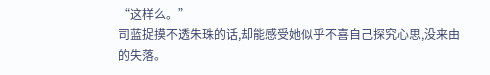“这样么。”
司蓝捉摸不透朱珠的话,却能感受她似乎不喜自己探究心思,没来由的失落。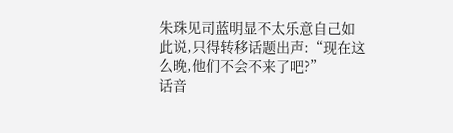朱珠见司蓝明显不太乐意自己如此说,只得转移话题出声:“现在这么晚,他们不会不来了吧?”
话音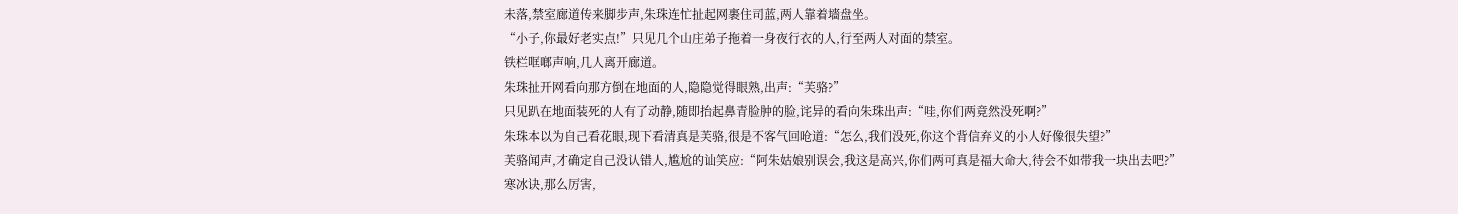未落,禁室廊道传来脚步声,朱珠连忙扯起网裹住司蓝,两人靠着墻盘坐。
“小子,你最好老实点!”只见几个山庄弟子拖着一身夜行衣的人,行至两人对面的禁室。
铁栏哐啷声响,几人离开廊道。
朱珠扯开网看向那方倒在地面的人,隐隐觉得眼熟,出声:“芙骆?”
只见趴在地面装死的人有了动静,随即抬起鼻青脸肿的脸,诧异的看向朱珠出声:“哇,你们两竟然没死啊?”
朱珠本以为自己看花眼,现下看清真是芙骆,很是不客气回呛道:“怎么,我们没死,你这个背信弃义的小人好像很失望?”
芙骆闻声,才确定自己没认错人,尴尬的讪笑应:“阿朱姑娘别误会,我这是高兴,你们两可真是福大命大,待会不如带我一块出去吧?”
寒冰诀,那么厉害,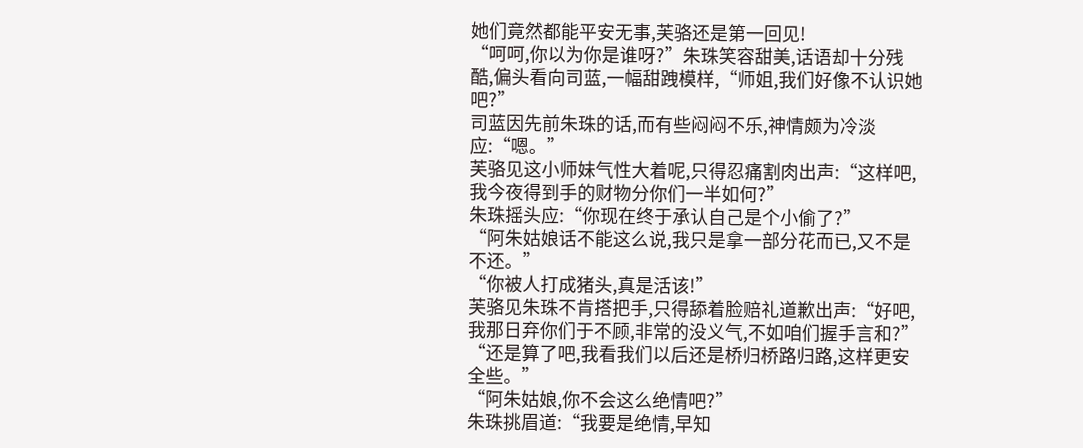她们竟然都能平安无事,芙骆还是第一回见!
“呵呵,你以为你是谁呀?”朱珠笑容甜美,话语却十分残酷,偏头看向司蓝,一幅甜跩模样,“师姐,我们好像不认识她吧?”
司蓝因先前朱珠的话,而有些闷闷不乐,神情颇为冷淡应:“嗯。”
芙骆见这小师妹气性大着呢,只得忍痛割肉出声:“这样吧,我今夜得到手的财物分你们一半如何?”
朱珠摇头应:“你现在终于承认自己是个小偷了?”
“阿朱姑娘话不能这么说,我只是拿一部分花而已,又不是不还。”
“你被人打成猪头,真是活该!”
芙骆见朱珠不肯搭把手,只得舔着脸赔礼道歉出声:“好吧,我那日弃你们于不顾,非常的没义气,不如咱们握手言和?”
“还是算了吧,我看我们以后还是桥归桥路归路,这样更安全些。”
“阿朱姑娘,你不会这么绝情吧?”
朱珠挑眉道:“我要是绝情,早知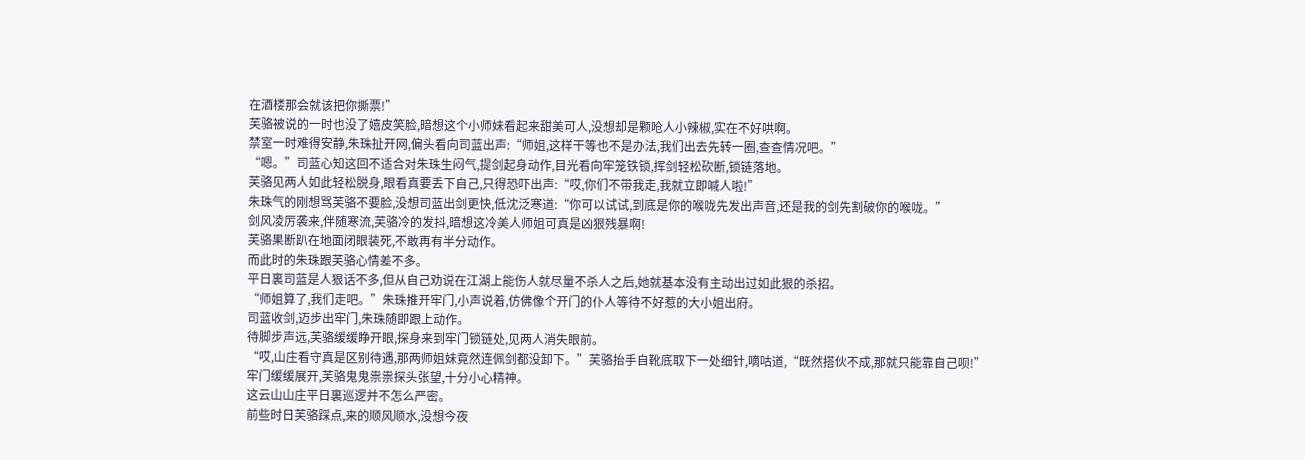在酒楼那会就该把你撕票!”
芙骆被说的一时也没了嬉皮笑脸,暗想这个小师妹看起来甜美可人,没想却是颗呛人小辣椒,实在不好哄啊。
禁室一时难得安静,朱珠扯开网,偏头看向司蓝出声:“师姐,这样干等也不是办法,我们出去先转一圈,查查情况吧。”
“嗯。”司蓝心知这回不适合对朱珠生闷气,提剑起身动作,目光看向牢笼铁锁,挥剑轻松砍断,锁链落地。
芙骆见两人如此轻松脱身,眼看真要丢下自己,只得恐吓出声:“哎,你们不带我走,我就立即喊人啦!”
朱珠气的刚想骂芙骆不要脸,没想司蓝出剑更快,低沈泛寒道:“你可以试试,到底是你的喉咙先发出声音,还是我的剑先割破你的喉咙。”
剑风凌厉袭来,伴随寒流,芙骆冷的发抖,暗想这冷美人师姐可真是凶狠残暴啊!
芙骆果断趴在地面闭眼装死,不敢再有半分动作。
而此时的朱珠跟芙骆心情差不多。
平日裏司蓝是人狠话不多,但从自己劝说在江湖上能伤人就尽量不杀人之后,她就基本没有主动出过如此狠的杀招。
“师姐算了,我们走吧。”朱珠推开牢门,小声说着,仿佛像个开门的仆人等待不好惹的大小姐出府。
司蓝收剑,迈步出牢门,朱珠随即跟上动作。
待脚步声远,芙骆缓缓睁开眼,探身来到牢门锁链处,见两人消失眼前。
“哎,山庄看守真是区别待遇,那两师姐妹竟然连佩剑都没卸下。”芙骆抬手自靴底取下一处细针,嘀咕道,“既然搭伙不成,那就只能靠自己呗!”
牢门缓缓展开,芙骆鬼鬼祟祟探头张望,十分小心精神。
这云山山庄平日裏巡逻并不怎么严密。
前些时日芙骆踩点,来的顺风顺水,没想今夜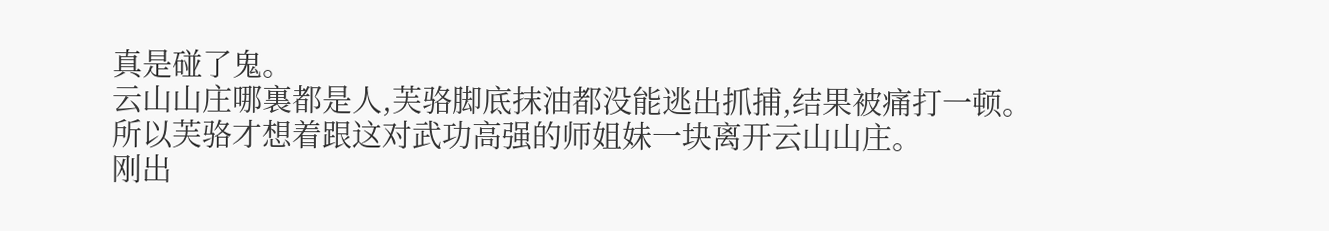真是碰了鬼。
云山山庄哪裏都是人,芙骆脚底抹油都没能逃出抓捕,结果被痛打一顿。
所以芙骆才想着跟这对武功高强的师姐妹一块离开云山山庄。
刚出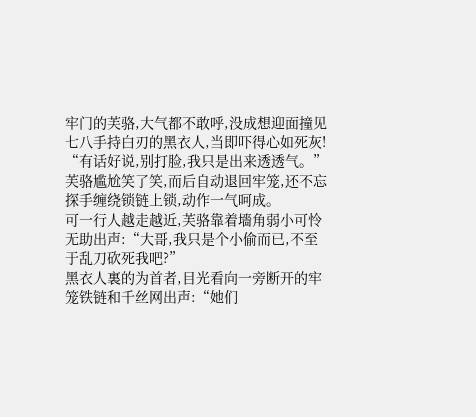牢门的芙骆,大气都不敢呼,没成想迎面撞见七八手持白刃的黑衣人,当即吓得心如死灰!
“有话好说,别打脸,我只是出来透透气。”芙骆尴尬笑了笑,而后自动退回牢笼,还不忘探手缠绕锁链上锁,动作一气呵成。
可一行人越走越近,芙骆靠着墻角弱小可怜无助出声:“大哥,我只是个小偷而已,不至于乱刀砍死我吧?”
黑衣人裏的为首者,目光看向一旁断开的牢笼铁链和千丝网出声:“她们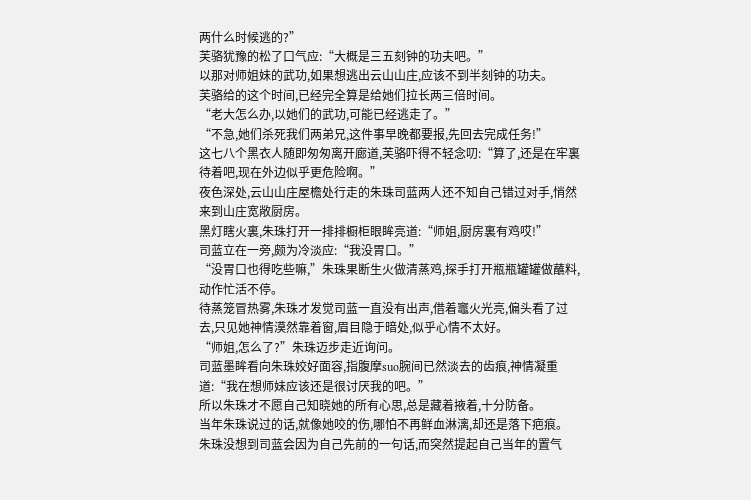两什么时候逃的?”
芙骆犹豫的松了口气应:“大概是三五刻钟的功夫吧。”
以那对师姐妹的武功,如果想逃出云山山庄,应该不到半刻钟的功夫。
芙骆给的这个时间,已经完全算是给她们拉长两三倍时间。
“老大怎么办,以她们的武功,可能已经逃走了。”
“不急,她们杀死我们两弟兄,这件事早晚都要报,先回去完成任务!”
这七八个黑衣人随即匆匆离开廊道,芙骆吓得不轻念叨:“算了,还是在牢裏待着吧,现在外边似乎更危险啊。”
夜色深处,云山山庄屋檐处行走的朱珠司蓝两人还不知自己错过对手,悄然来到山庄宽敞厨房。
黑灯瞎火裏,朱珠打开一排排橱柜眼眸亮道:“师姐,厨房裏有鸡哎!”
司蓝立在一旁,颇为冷淡应:“我没胃口。”
“没胃口也得吃些嘛,”朱珠果断生火做清蒸鸡,探手打开瓶瓶罐罐做蘸料,动作忙活不停。
待蒸笼冒热雾,朱珠才发觉司蓝一直没有出声,借着竈火光亮,偏头看了过去,只见她神情漠然靠着窗,眉目隐于暗处,似乎心情不太好。
“师姐,怎么了?”朱珠迈步走近询问。
司蓝墨眸看向朱珠姣好面容,指腹摩suo腕间已然淡去的齿痕,神情凝重道:“我在想师妹应该还是很讨厌我的吧。”
所以朱珠才不愿自己知晓她的所有心思,总是藏着掖着,十分防备。
当年朱珠说过的话,就像她咬的伤,哪怕不再鲜血淋漓,却还是落下疤痕。
朱珠没想到司蓝会因为自己先前的一句话,而突然提起自己当年的置气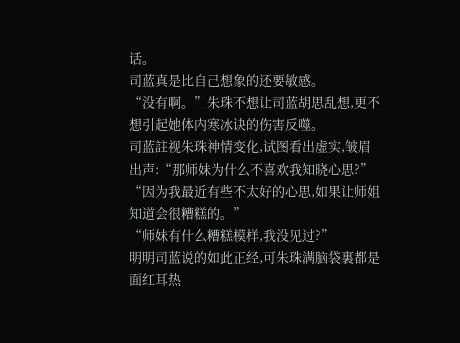话。
司蓝真是比自己想象的还要敏感。
“没有啊。”朱珠不想让司蓝胡思乱想,更不想引起她体内寒冰诀的伤害反噬。
司蓝註视朱珠神情变化,试图看出虚实,皱眉出声:“那师妹为什么不喜欢我知晓心思?”
“因为我最近有些不太好的心思,如果让师姐知道会很糟糕的。”
“师妹有什么糟糕模样,我没见过?”
明明司蓝说的如此正经,可朱珠满脑袋裏都是面红耳热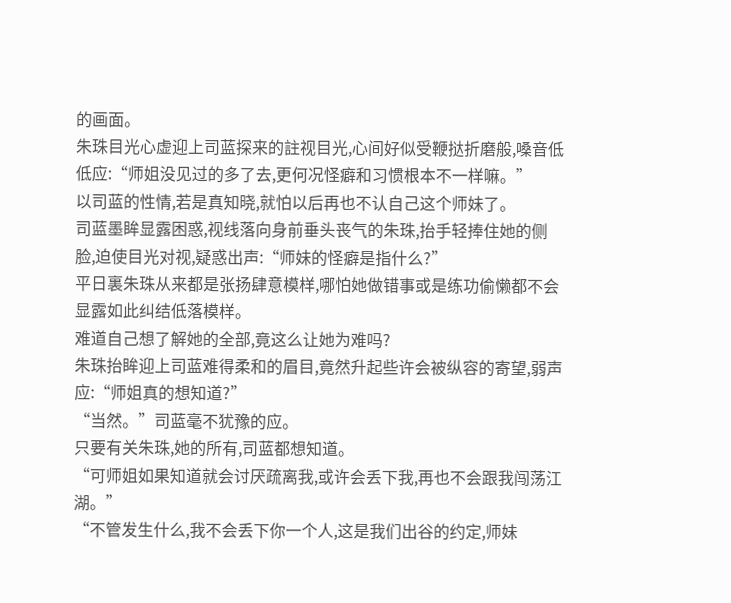的画面。
朱珠目光心虚迎上司蓝探来的註视目光,心间好似受鞭挞折磨般,嗓音低低应:“师姐没见过的多了去,更何况怪癖和习惯根本不一样嘛。”
以司蓝的性情,若是真知晓,就怕以后再也不认自己这个师妹了。
司蓝墨眸显露困惑,视线落向身前垂头丧气的朱珠,抬手轻捧住她的侧脸,迫使目光对视,疑惑出声:“师妹的怪癖是指什么?”
平日裏朱珠从来都是张扬肆意模样,哪怕她做错事或是练功偷懒都不会显露如此纠结低落模样。
难道自己想了解她的全部,竟这么让她为难吗?
朱珠抬眸迎上司蓝难得柔和的眉目,竟然升起些许会被纵容的寄望,弱声应:“师姐真的想知道?”
“当然。”司蓝毫不犹豫的应。
只要有关朱珠,她的所有,司蓝都想知道。
“可师姐如果知道就会讨厌疏离我,或许会丢下我,再也不会跟我闯荡江湖。”
“不管发生什么,我不会丢下你一个人,这是我们出谷的约定,师妹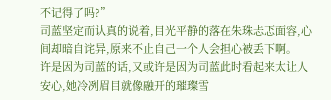不记得了吗?”
司蓝坚定而认真的说着,目光平静的落在朱珠忐忑面容,心间却暗自诧异,原来不止自己一个人会担心被丢下啊。
许是因为司蓝的话,又或许是因为司蓝此时看起来太让人安心,她冷冽眉目就像融开的璀璨雪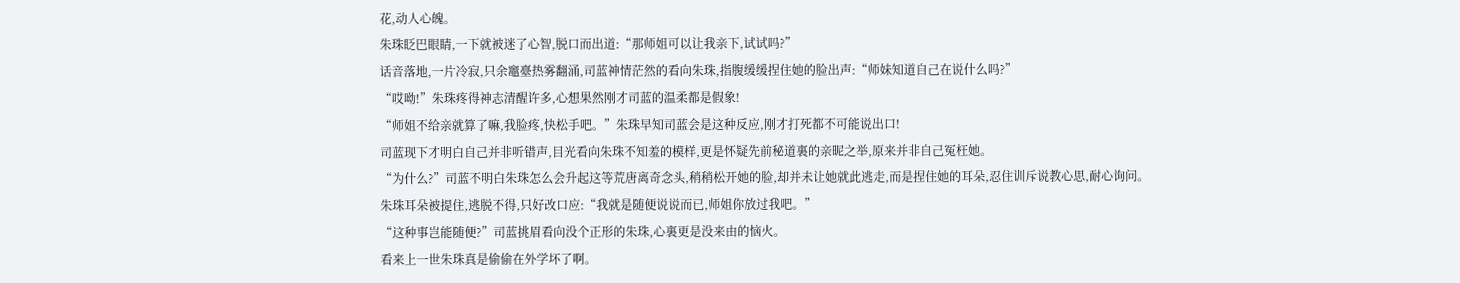花,动人心魄。
朱珠眨巴眼睛,一下就被迷了心智,脱口而出道:“那师姐可以让我亲下,试试吗?”
话音落地,一片冷寂,只余竈臺热雾翻涌,司蓝神情茫然的看向朱珠,指腹缓缓捏住她的脸出声:“师妹知道自己在说什么吗?”
“哎呦!”朱珠疼得神志清醒许多,心想果然刚才司蓝的温柔都是假象!
“师姐不给亲就算了嘛,我脸疼,快松手吧。”朱珠早知司蓝会是这种反应,刚才打死都不可能说出口!
司蓝现下才明白自己并非听错声,目光看向朱珠不知羞的模样,更是怀疑先前秘道裏的亲昵之举,原来并非自己冤枉她。
“为什么?”司蓝不明白朱珠怎么会升起这等荒唐离奇念头,稍稍松开她的脸,却并未让她就此逃走,而是捏住她的耳朵,忍住训斥说教心思,耐心询问。
朱珠耳朵被提住,逃脱不得,只好改口应:“我就是随便说说而已,师姐你放过我吧。”
“这种事岂能随便?”司蓝挑眉看向没个正形的朱珠,心裏更是没来由的恼火。
看来上一世朱珠真是偷偷在外学坏了啊。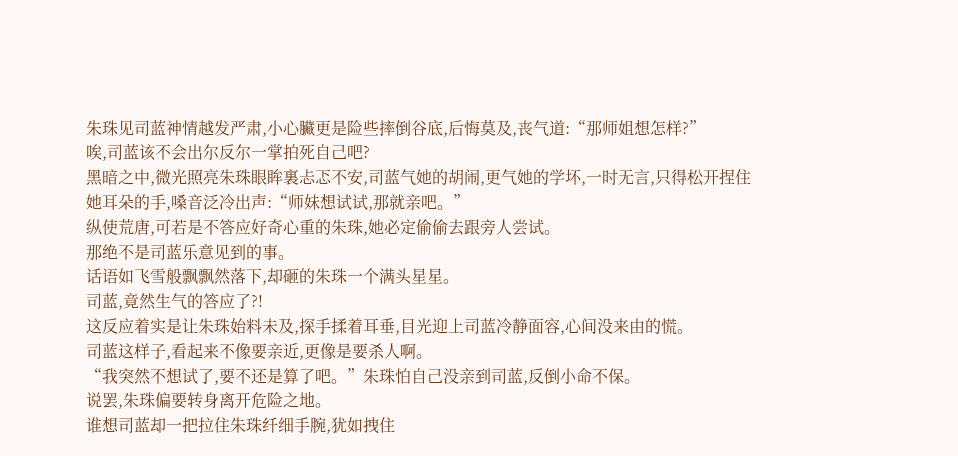朱珠见司蓝神情越发严肃,小心臟更是险些摔倒谷底,后悔莫及,丧气道:“那师姐想怎样?”
唉,司蓝该不会出尔反尔一掌拍死自己吧?
黑暗之中,微光照亮朱珠眼眸裏忐忑不安,司蓝气她的胡闹,更气她的学坏,一时无言,只得松开捏住她耳朵的手,嗓音泛冷出声:“师妹想试试,那就亲吧。”
纵使荒唐,可若是不答应好奇心重的朱珠,她必定偷偷去跟旁人尝试。
那绝不是司蓝乐意见到的事。
话语如飞雪般飘飘然落下,却砸的朱珠一个满头星星。
司蓝,竟然生气的答应了?!
这反应着实是让朱珠始料未及,探手揉着耳垂,目光迎上司蓝冷静面容,心间没来由的慌。
司蓝这样子,看起来不像要亲近,更像是要杀人啊。
“我突然不想试了,要不还是算了吧。”朱珠怕自己没亲到司蓝,反倒小命不保。
说罢,朱珠偏要转身离开危险之地。
谁想司蓝却一把拉住朱珠纤细手腕,犹如拽住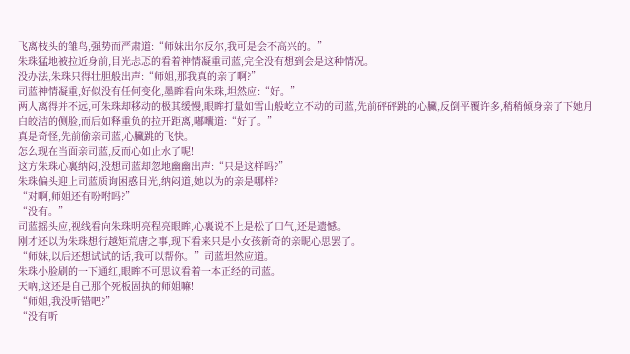飞离枝头的雏鸟,强势而严肃道:“师妹出尔反尔,我可是会不高兴的。”
朱珠猛地被拉近身前,目光忐忑的看着神情凝重司蓝,完全没有想到会是这种情况。
没办法,朱珠只得壮胆般出声:“师姐,那我真的亲了啊?”
司蓝神情凝重,好似没有任何变化,墨眸看向朱珠,坦然应:“好。”
两人离得并不远,可朱珠却移动的极其缓慢,眼眸打量如雪山般屹立不动的司蓝,先前砰砰跳的心臟,反倒平覆许多,稍稍倾身亲了下她月白皎洁的侧脸,而后如释重负的拉开距离,嘟囔道:“好了。”
真是奇怪,先前偷亲司蓝,心臟跳的飞快。
怎么现在当面亲司蓝,反而心如止水了呢!
这方朱珠心裏纳闷,没想司蓝却忽地幽幽出声:“只是这样吗?”
朱珠偏头迎上司蓝质询困惑目光,纳闷道,她以为的亲是哪样?
“对啊,师姐还有吩咐吗?”
“没有。”
司蓝摇头应,视线看向朱珠明亮程亮眼眸,心裏说不上是松了口气,还是遗憾。
刚才还以为朱珠想行越矩荒唐之事,现下看来只是小女孩新奇的亲昵心思罢了。
“师妹,以后还想试试的话,我可以帮你。”司蓝坦然应道。
朱珠小脸刷的一下通红,眼眸不可思议看着一本正经的司蓝。
天吶,这还是自己那个死板固执的师姐嘛!
“师姐,我没听错吧?”
“没有听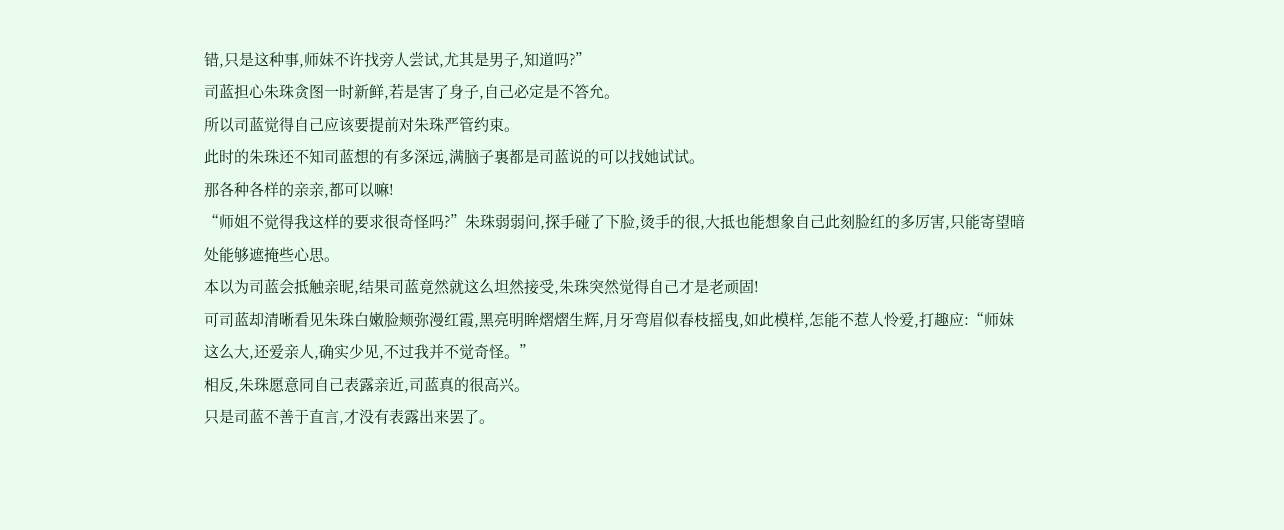错,只是这种事,师妹不许找旁人尝试,尤其是男子,知道吗?”
司蓝担心朱珠贪图一时新鲜,若是害了身子,自己必定是不答允。
所以司蓝觉得自己应该要提前对朱珠严管约束。
此时的朱珠还不知司蓝想的有多深远,满脑子裏都是司蓝说的可以找她试试。
那各种各样的亲亲,都可以嘛!
“师姐不觉得我这样的要求很奇怪吗?”朱珠弱弱问,探手碰了下脸,烫手的很,大抵也能想象自己此刻脸红的多厉害,只能寄望暗处能够遮掩些心思。
本以为司蓝会抵触亲昵,结果司蓝竟然就这么坦然接受,朱珠突然觉得自己才是老顽固!
可司蓝却清晰看见朱珠白嫩脸颊弥漫红霞,黑亮明眸熠熠生辉,月牙弯眉似春枝摇曳,如此模样,怎能不惹人怜爱,打趣应:“师妹这么大,还爱亲人,确实少见,不过我并不觉奇怪。”
相反,朱珠愿意同自己表露亲近,司蓝真的很高兴。
只是司蓝不善于直言,才没有表露出来罢了。